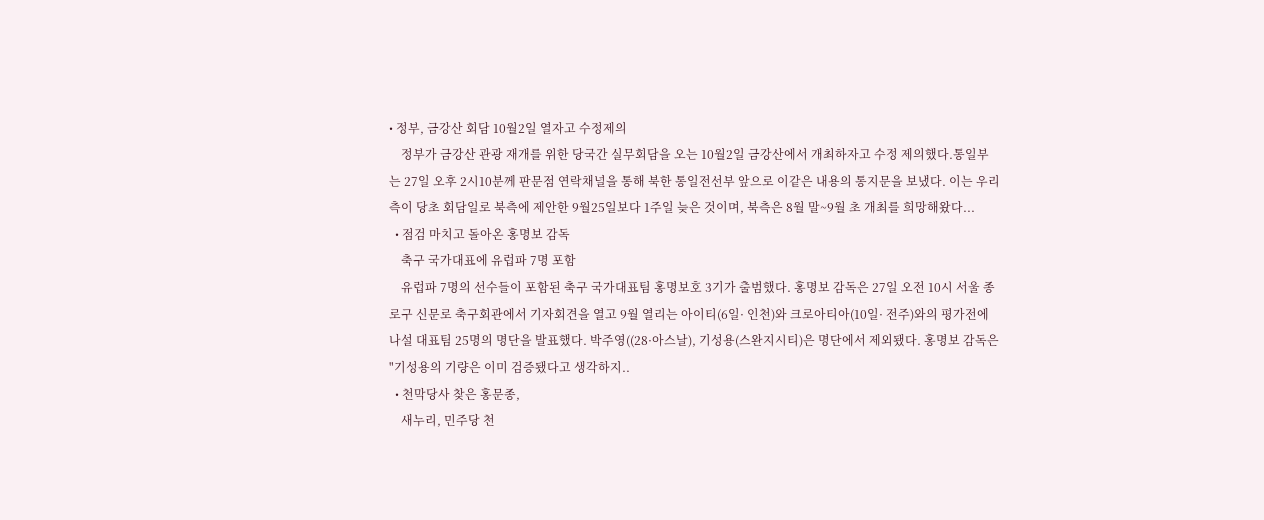• 정부, 금강산 회담 10월2일 열자고 수정제의
    정부가 금강산 관광 재개를 위한 당국간 실무회담을 오는 10월2일 금강산에서 개최하자고 수정 제의했다.통일부는 27일 오후 2시10분께 판문점 연락채널을 통해 북한 통일전선부 앞으로 이같은 내용의 통지문을 보냈다. 이는 우리 측이 당초 회담일로 북측에 제안한 9월25일보다 1주일 늦은 것이며, 북측은 8월 말~9월 초 개최를 희망해왔다...
  • 점검 마치고 돌아온 홍명보 감독
    축구 국가대표에 유럽파 7명 포함
    유럽파 7명의 선수들이 포함된 축구 국가대표팀 홍명보호 3기가 출범했다. 홍명보 감독은 27일 오전 10시 서울 종로구 신문로 축구회관에서 기자회견을 열고 9월 열리는 아이티(6일· 인천)와 크로아티아(10일· 전주)와의 평가전에 나설 대표팀 25명의 명단을 발표했다. 박주영((28·아스날), 기성용(스완지시티)은 명단에서 제외됐다. 홍명보 감독은 "기성용의 기량은 이미 검증됐다고 생각하지..
  • 천막당사 찾은 홍문종,
    새누리, 민주당 천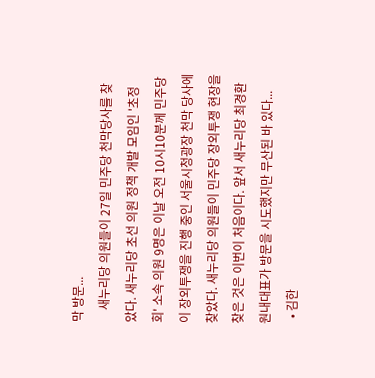막 방문...
    새누리당 의원들이 27일 민주당 천막당사를 찾았다. 새누리당 초선 의원 정책 개발 모임인 '초정회' 소속 의원 9명은 이날 오전 10시10분께 민주당이 장외투쟁을 진행 중인 서울시청광장 천막 당사에 찾았다. 새누리당 의원들이 민주당 장외투쟁 현장을 찾은 것은 이번이 처음이다. 앞서 새누리당 최경환 원내대표가 방문을 시도했지만 무산된 바 있다...
  • 김한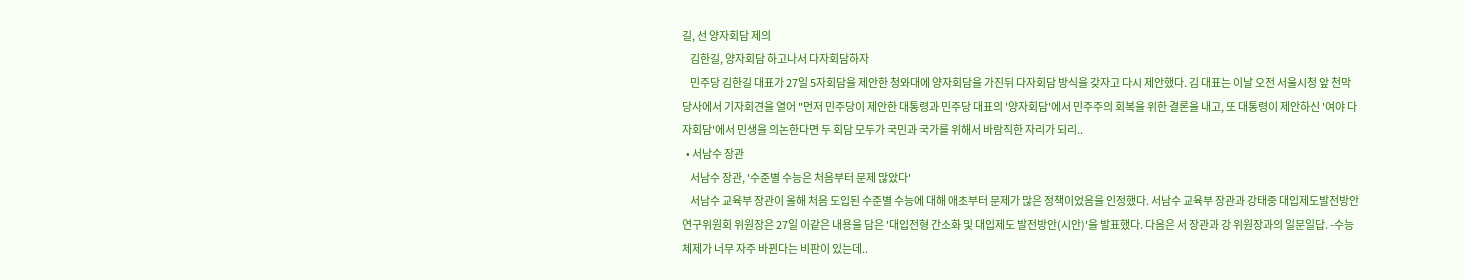길, 선 양자회담 제의
    김한길, 양자회담 하고나서 다자회담하자
    민주당 김한길 대표가 27일 5자회담을 제안한 청와대에 양자회담을 가진뒤 다자회담 방식을 갖자고 다시 제안했다. 김 대표는 이날 오전 서울시청 앞 천막당사에서 기자회견을 열어 "먼저 민주당이 제안한 대통령과 민주당 대표의 '양자회담'에서 민주주의 회복을 위한 결론을 내고, 또 대통령이 제안하신 '여야 다자회담'에서 민생을 의논한다면 두 회담 모두가 국민과 국가를 위해서 바람직한 자리가 되리..
  • 서남수 장관
    서남수 장관, '수준별 수능은 처음부터 문제 많았다'
    서남수 교육부 장관이 올해 처음 도입된 수준별 수능에 대해 애초부터 문제가 많은 정책이었음을 인정했다. 서남수 교육부 장관과 강태중 대입제도발전방안연구위원회 위원장은 27일 이같은 내용을 담은 '대입전형 간소화 및 대입제도 발전방안(시안)'을 발표했다. 다음은 서 장관과 강 위원장과의 일문일답. -수능 체제가 너무 자주 바뀐다는 비판이 있는데..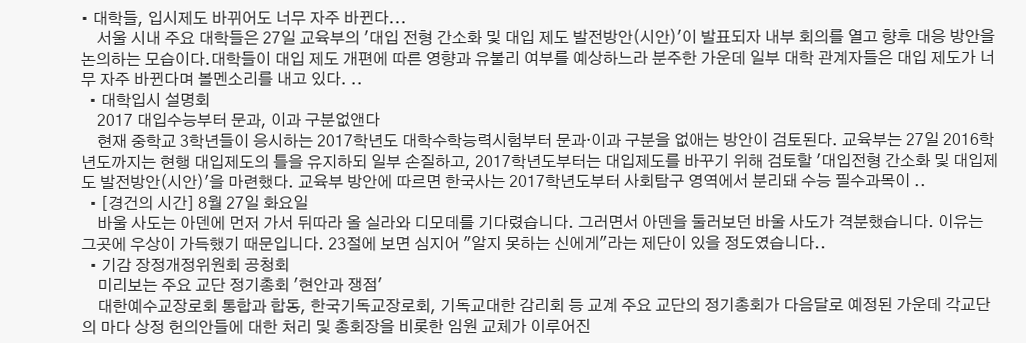• 대학들, 입시제도 바뀌어도 너무 자주 바뀐다...
    서울 시내 주요 대학들은 27일 교육부의 '대입 전형 간소화 및 대입 제도 발전방안(시안)'이 발표되자 내부 회의를 열고 향후 대응 방안을 논의하는 모습이다.대학들이 대입 제도 개편에 따른 영향과 유불리 여부를 예상하느라 분주한 가운데 일부 대학 관계자들은 대입 제도가 너무 자주 바뀐다며 볼멘소리를 내고 있다. ..
  • 대학입시 설명회
    2017 대입수능부터 문과, 이과 구분없앤다
    현재 중학교 3학년들이 응시하는 2017학년도 대학수학능력시험부터 문과·이과 구분을 없애는 방안이 검토된다. 교육부는 27일 2016학년도까지는 현행 대입제도의 틀을 유지하되 일부 손질하고, 2017학년도부터는 대입제도를 바꾸기 위해 검토할 '대입전형 간소화 및 대입제도 발전방안(시안)'을 마련했다. 교육부 방안에 따르면 한국사는 2017학년도부터 사회탐구 영역에서 분리돼 수능 필수과목이 ..
  • [경건의 시간] 8월 27일 화요일
    바울 사도는 아덴에 먼저 가서 뒤따라 올 실라와 디모데를 기다렸습니다. 그러면서 아덴을 둘러보던 바울 사도가 격분했습니다. 이유는 그곳에 우상이 가득했기 때문입니다. 23절에 보면 심지어 "알지 못하는 신에게"라는 제단이 있을 정도였습니다..
  • 기감 장정개정위원회 공청회
    미리보는 주요 교단 정기총회 '현안과 쟁점'
    대한예수교장로회 통합과 합동, 한국기독교장로회, 기독교대한 감리회 등 교계 주요 교단의 정기총회가 다음달로 예정된 가운데 각교단의 마다 상정 헌의안들에 대한 처리 및 총회장을 비롯한 임원 교체가 이루어진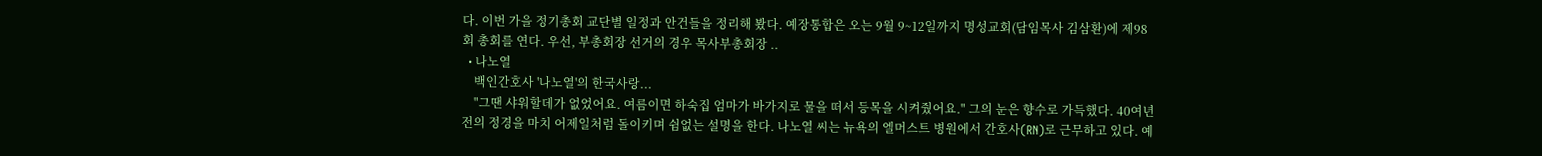다. 이번 가을 정기총회 교단별 일정과 안건들을 정리해 봤다. 예장통합은 오는 9월 9~12일까지 명성교회(담임목사 김삼환)에 제98회 총회를 연다. 우선, 부총회장 선거의 경우 목사부총회장 ..
  • 나노열
    백인간호사 '나노열'의 한국사랑...
    "그땐 샤워할데가 없었어요. 여름이면 하숙집 엄마가 바가지로 물을 떠서 등목을 시켜줬어요." 그의 눈은 향수로 가득했다. 40여년전의 정경을 마치 어제일처럼 돌이키며 쉼없는 설명을 한다. 나노열 씨는 뉴욕의 엘머스트 병원에서 간호사(RN)로 근무하고 있다. 예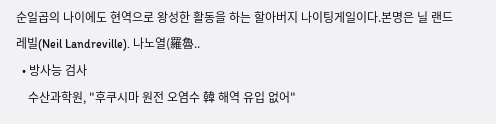순일곱의 나이에도 현역으로 왕성한 활동을 하는 할아버지 나이팅게일이다.본명은 닐 랜드레빌(Neil Landreville). 나노열(羅魯..
  • 방사능 검사
    수산과학원, "후쿠시마 원전 오염수 韓 해역 유입 없어"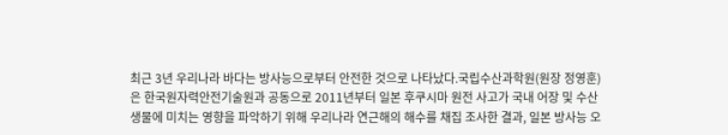최근 3년 우리나라 바다는 방사능으로부터 안전한 것으로 나타났다.국립수산과학원(원장 정영훈)은 한국원자력안전기술원과 공동으로 2011년부터 일본 후쿠시마 원전 사고가 국내 어장 및 수산생물에 미치는 영향을 파악하기 위해 우리나라 연근해의 해수를 채집 조사한 결과, 일본 방사능 오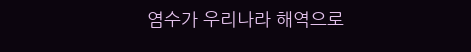염수가 우리나라 해역으로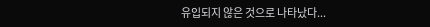유입되지 않은 것으로 나타났다...